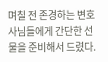며칠 전 존경하는 변호사님들에게 간단한 선물을 준비해서 드렸다.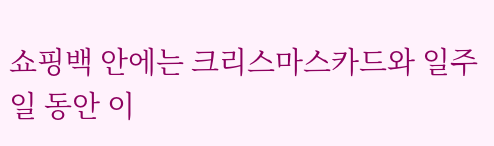쇼핑백 안에는 크리스마스카드와 일주일 동안 이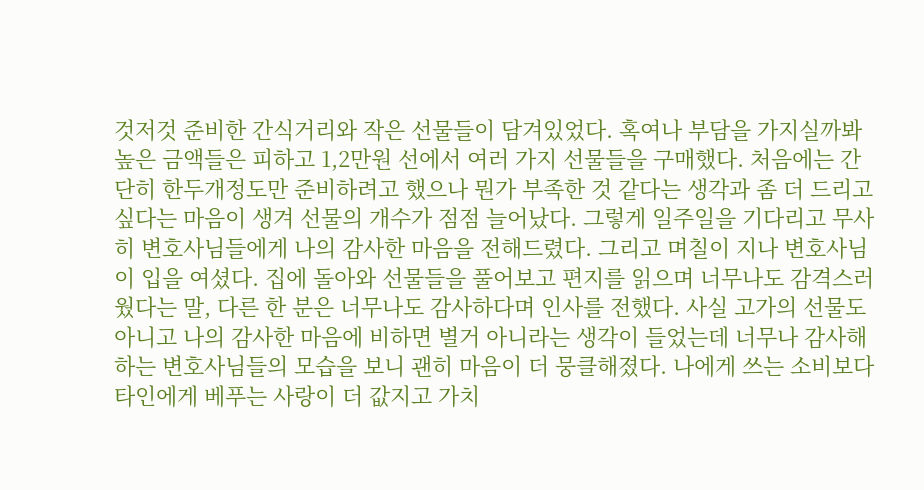것저것 준비한 간식거리와 작은 선물들이 담겨있었다. 혹여나 부담을 가지실까봐 높은 금액들은 피하고 1,2만원 선에서 여러 가지 선물들을 구매했다. 처음에는 간단히 한두개정도만 준비하려고 했으나 뭔가 부족한 것 같다는 생각과 좀 더 드리고 싶다는 마음이 생겨 선물의 개수가 점점 늘어났다. 그렇게 일주일을 기다리고 무사히 변호사님들에게 나의 감사한 마음을 전해드렸다. 그리고 며칠이 지나 변호사님이 입을 여셨다. 집에 돌아와 선물들을 풀어보고 편지를 읽으며 너무나도 감격스러웠다는 말, 다른 한 분은 너무나도 감사하다며 인사를 전했다. 사실 고가의 선물도 아니고 나의 감사한 마음에 비하면 별거 아니라는 생각이 들었는데 너무나 감사해하는 변호사님들의 모습을 보니 괜히 마음이 더 뭉클해졌다. 나에게 쓰는 소비보다 타인에게 베푸는 사랑이 더 값지고 가치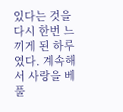있다는 것을 다시 한번 느끼게 된 하루였다. 계속해서 사랑을 베풀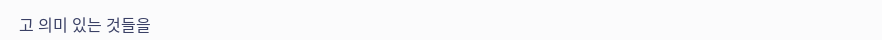고 의미 있는 것들을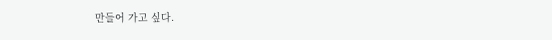만들어 가고 싶다.